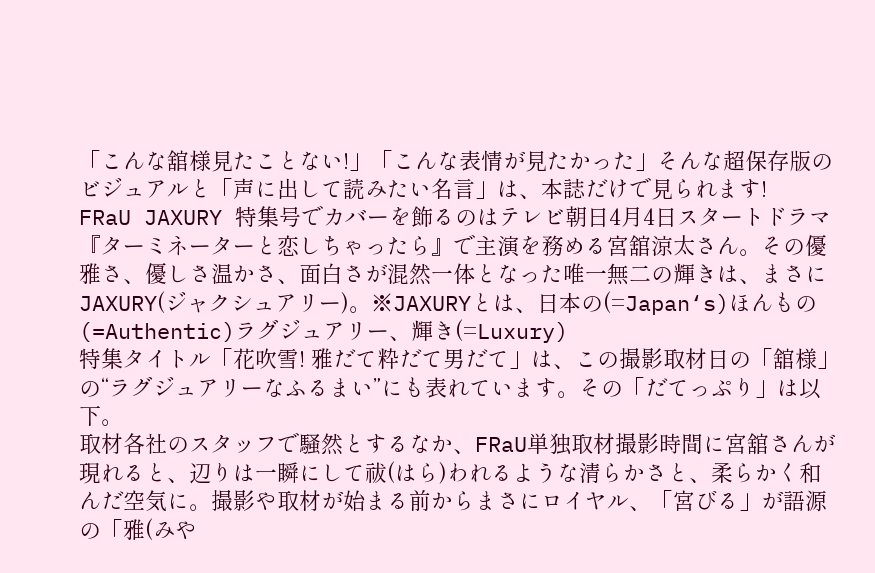「こんな舘様見たことない!」「こんな表情が見たかった」そんな超保存版のビジュアルと「声に出して読みたい名言」は、本誌だけで見られます!
FRaU JAXURY 特集号でカバーを飾るのはテレビ朝日4月4日スタートドラマ『ターミネーターと恋しちゃったら』で主演を務める宮舘涼太さん。その優雅さ、優しさ温かさ、面白さが混然一体となった唯一無二の輝きは、まさにJAXURY(ジャクシュアリー)。※JAXURYとは、日本の(=Japan‘s)ほんもの(=Authentic)ラグジュアリー、輝き(=Luxury)
特集タイトル「花吹雪! 雅だて粋だて男だて」は、この撮影取材日の「舘様」の“ラグジュアリーなふるまい”にも表れています。その「だてっぷり」は以下。
取材各社のスタッフで騒然とするなか、FRaU単独取材撮影時間に宮舘さんが現れると、辺りは一瞬にして祓(はら)われるような清らかさと、柔らかく和んだ空気に。撮影や取材が始まる前からまさにロイヤル、「宮びる」が語源の「雅(みや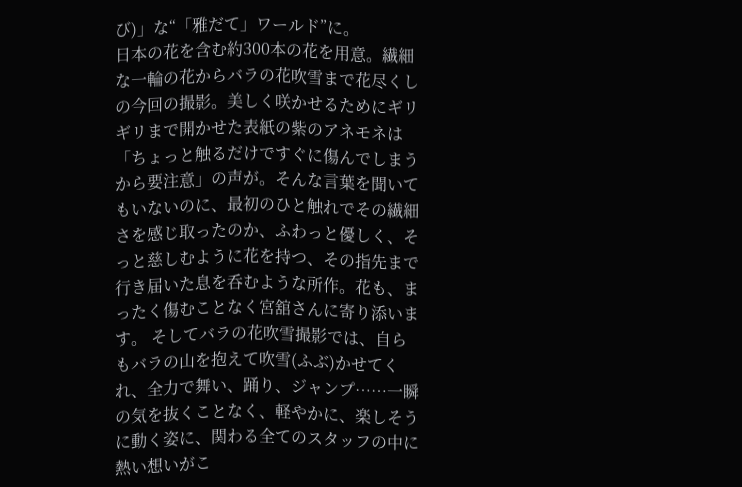び)」な“「雅だて」ワールド”に。
日本の花を含む約300本の花を用意。繊細な一輪の花からバラの花吹雪まで花尽くしの今回の撮影。美しく咲かせるためにギリギリまで開かせた表紙の紫のアネモネは「ちょっと触るだけですぐに傷んでしまうから要注意」の声が。そんな言葉を聞いてもいないのに、最初のひと触れでその繊細さを感じ取ったのか、ふわっと優しく、そっと慈しむように花を持つ、その指先まで行き届いた息を呑むような所作。花も、まったく傷むことなく宮舘さんに寄り添います。 そしてバラの花吹雪撮影では、自らもバラの山を抱えて吹雪(ふぶ)かせてくれ、全力で舞い、踊り、ジャンプ……一瞬の気を抜くことなく、軽やかに、楽しそうに動く姿に、関わる全てのスタッフの中に熱い想いがこ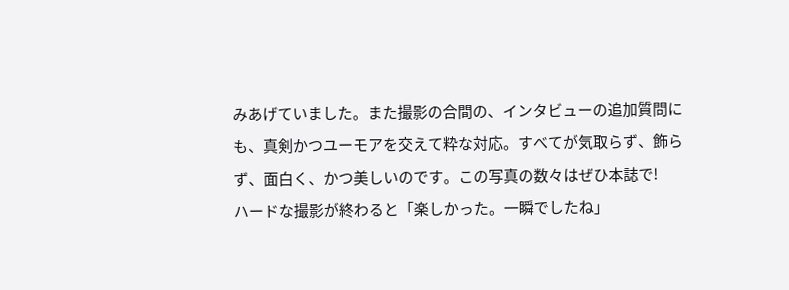みあげていました。また撮影の合間の、インタビューの追加質問にも、真剣かつユーモアを交えて粋な対応。すべてが気取らず、飾らず、面白く、かつ美しいのです。この写真の数々はぜひ本誌で!
ハードな撮影が終わると「楽しかった。一瞬でしたね」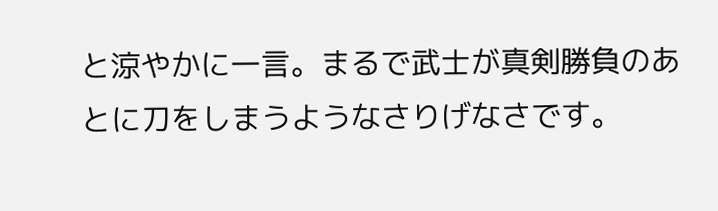と涼やかに一言。まるで武士が真剣勝負のあとに刀をしまうようなさりげなさです。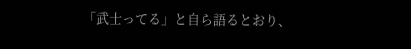「武士ってる」と自ら語るとおり、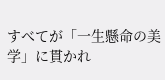すべてが「一生懸命の美学」に貫かれ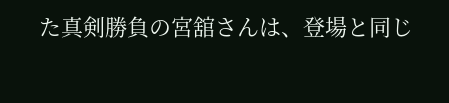た真剣勝負の宮舘さんは、登場と同じ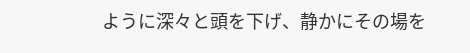ように深々と頭を下げ、静かにその場を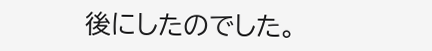後にしたのでした。